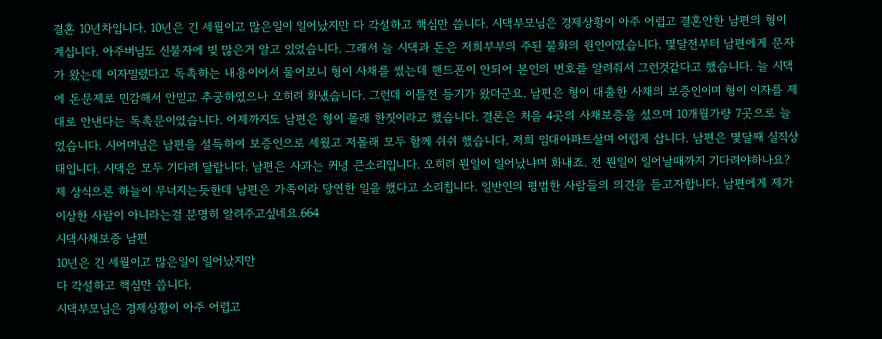결혼 10년차입니다. 10년은 긴 세월이고 많은일이 일어났지만 다 각설하고 핵심만 씁니다. 시댁부모님은 경제상황이 아주 어렵고 결혼안한 남편의 형이 계십니다. 아주버님도 신불자에 빚 많은거 알고 있었습니다. 그래서 늘 시댁과 돈은 저희부부의 주된 불화의 원인이였습니다. 몇달전부터 남편에게 문자가 왔는데 이자밀렸다고 독촉하는 내용이어서 물어보니 형이 사채를 썼는데 핸드폰이 안되어 본인의 번호를 알려줘서 그런것같다고 했습니다. 늘 시댁에 돈문제로 민감해서 안믿고 추궁하였으나 오히려 화냈습니다. 그런데 이틀전 등기가 왔더군요. 남편은 형이 대출한 사채의 보증인이며 형이 이자를 제대로 안낸다는 독촉문이였습니다. 어제까지도 남편은 형이 몰래 한짓이라고 했습니다. 결론은 처음 4곳의 사채보증을 섰으며 10개월가량 7곳으로 늘었습니다. 시어머님은 남편을 설득하여 보증인으로 세웠고 저몰래 모두 함께 쉬쉬 했습니다. 저희 임대아파트살며 어렵게 삽니다. 남편은 몇달째 실직상태입니다. 시댁은 모두 기다려 달랍니다. 남편은 사과는 커녕 큰소리입니다. 오히려 뭔일이 일어났냐며 화내죠. 전 뭔일이 일어날때까지 기다려야하나요? 제 상식으론 하늘이 무너지는듯한데 남편은 가족이라 당연한 일을 했다고 소리칩니다. 일반인의 평범한 사람들의 의견을 듣고자합니다. 남편에게 제가 이상한 사람이 아니라는걸 분명히 알려주고싶네요.664
시댁사채보증 남편
10년은 긴 세월이고 많은일이 일어났지만
다 각설하고 핵심만 씁니다.
시댁부모님은 경제상황이 아주 어렵고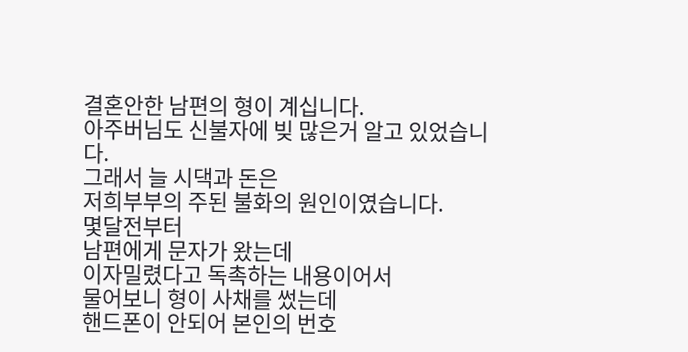결혼안한 남편의 형이 계십니다.
아주버님도 신불자에 빚 많은거 알고 있었습니다.
그래서 늘 시댁과 돈은
저희부부의 주된 불화의 원인이였습니다.
몇달전부터
남편에게 문자가 왔는데
이자밀렸다고 독촉하는 내용이어서
물어보니 형이 사채를 썼는데
핸드폰이 안되어 본인의 번호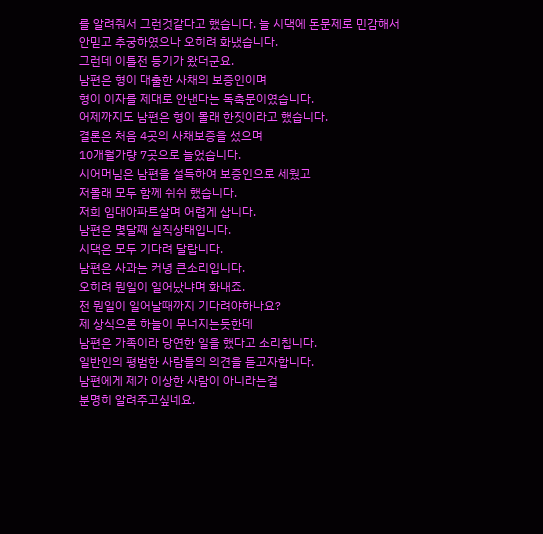를 알려줘서 그런것같다고 했습니다. 늘 시댁에 돈문제로 민감해서
안믿고 추궁하였으나 오히려 화냈습니다.
그런데 이틀전 등기가 왔더군요.
남편은 형이 대출한 사채의 보증인이며
형이 이자를 제대로 안낸다는 독촉문이였습니다.
어제까지도 남편은 형이 몰래 한짓이라고 했습니다.
결론은 처음 4곳의 사채보증을 섰으며
10개월가량 7곳으로 늘었습니다.
시어머님은 남편을 설득하여 보증인으로 세웠고
저몰래 모두 함께 쉬쉬 했습니다.
저희 임대아파트살며 어렵게 삽니다.
남편은 몇달째 실직상태입니다.
시댁은 모두 기다려 달랍니다.
남편은 사과는 커녕 큰소리입니다.
오히려 뭔일이 일어났냐며 화내죠.
전 뭔일이 일어날때까지 기다려야하나요?
제 상식으론 하늘이 무너지는듯한데
남편은 가족이라 당연한 일을 했다고 소리칩니다.
일반인의 평범한 사람들의 의견을 듣고자합니다.
남편에게 제가 이상한 사람이 아니라는걸
분명히 알려주고싶네요.